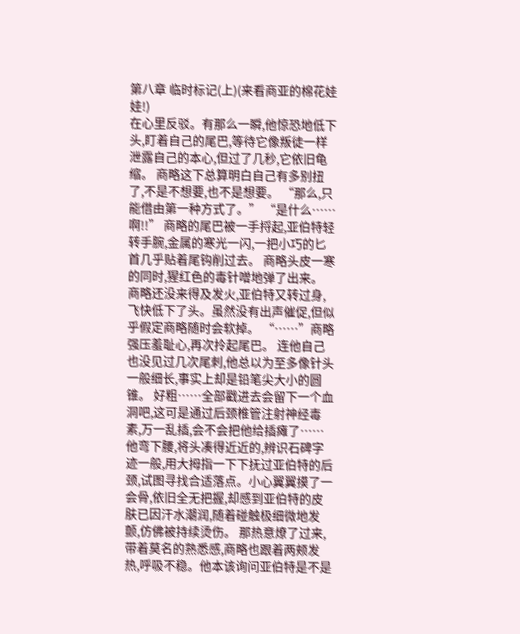第八章 临时标记(上)(来看商亚的棉花娃娃!)
在心里反驳。有那么一瞬,他惊恐地低下头,盯着自己的尾巴,等待它像叛徒一样泄露自己的本心,但过了几秒,它依旧龟缩。 商略这下总算明白自己有多别扭了,不是不想要,也不是想要。 “那么,只能借由第一种方式了。” “是什么……啊!!” 商略的尾巴被一手捋起,亚伯特轻转手腕,金属的寒光一闪,一把小巧的匕首几乎贴着尾钩削过去。 商略头皮一寒的同时,猩红色的毒针噌地弹了出来。 商略还没来得及发火,亚伯特又转过身,飞快低下了头。虽然没有出声催促,但似乎假定商略随时会软掉。 “……”商略强压羞耻心,再次拎起尾巴。 连他自己也没见过几次尾刺,他总以为至多像针头一般细长,事实上却是铅笔尖大小的圆锥。 好粗……全部戳进去会留下一个血洞吧,这可是通过后颈椎管注射神经毒素,万一乱插,会不会把他给插瘫了…… 他弯下腰,将头凑得近近的,辨识石碑字迹一般,用大拇指一下下抚过亚伯特的后颈,试图寻找合适落点。小心翼翼摸了一会骨,依旧全无把握,却感到亚伯特的皮肤已因汗水潮润,随着碰触极细微地发颤,仿佛被持续烫伤。 那热意燎了过来,带着莫名的熟悉感,商略也跟着两颊发热,呼吸不稳。他本该询问亚伯特是不是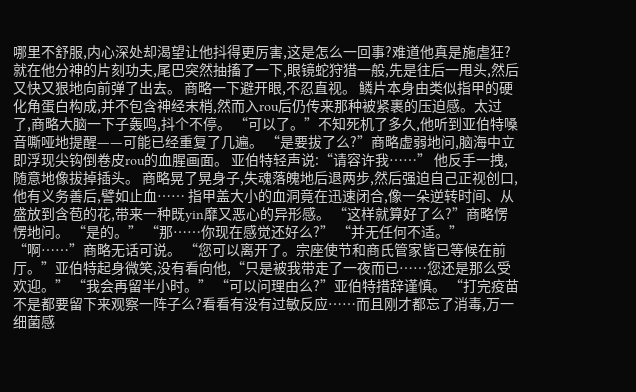哪里不舒服,内心深处却渴望让他抖得更厉害,这是怎么一回事?难道他真是施虐狂? 就在他分神的片刻功夫,尾巴突然抽搐了一下,眼镜蛇狩猎一般,先是往后一甩头,然后又快又狠地向前弹了出去。 商略一下避开眼,不忍直视。 鳞片本身由类似指甲的硬化角蛋白构成,并不包含神经末梢,然而入rou后仍传来那种被紧裹的压迫感。太过了,商略大脑一下子轰鸣,抖个不停。 “可以了。”不知死机了多久,他听到亚伯特嗓音嘶哑地提醒——可能已经重复了几遍。 “是要拔了么?”商略虚弱地问,脑海中立即浮现尖钩倒卷皮rou的血腥画面。 亚伯特轻声说:“请容许我……” 他反手一拽,随意地像拔掉插头。 商略晃了晃身子,失魂落魄地后退两步,然后强迫自己正视创口,他有义务善后,譬如止血…… 指甲盖大小的血洞竟在迅速闭合,像一朵逆转时间、从盛放到含苞的花,带来一种既yin靡又恶心的异形感。 “这样就算好了么?”商略愣愣地问。 “是的。” “那……你现在感觉还好么?” “并无任何不适。” “啊……”商略无话可说。 “您可以离开了。宗座使节和商氏管家皆已等候在前厅。”亚伯特起身微笑,没有看向他,“只是被我带走了一夜而已……您还是那么受欢迎。” “我会再留半小时。” “可以问理由么?”亚伯特措辞谨慎。 “打完疫苗不是都要留下来观察一阵子么?看看有没有过敏反应……而且刚才都忘了消毒,万一细菌感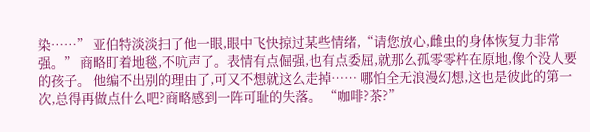染……” 亚伯特淡淡扫了他一眼,眼中飞快掠过某些情绪,“请您放心,雌虫的身体恢复力非常强。” 商略盯着地毯,不吭声了。表情有点倔强,也有点委屈,就那么孤零零杵在原地,像个没人要的孩子。 他编不出别的理由了,可又不想就这么走掉…… 哪怕全无浪漫幻想,这也是彼此的第一次,总得再做点什么吧?商略感到一阵可耻的失落。 “咖啡?茶?”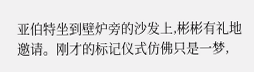亚伯特坐到壁炉旁的沙发上,彬彬有礼地邀请。刚才的标记仪式仿佛只是一梦,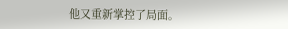他又重新掌控了局面。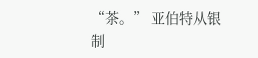“茶。” 亚伯特从银制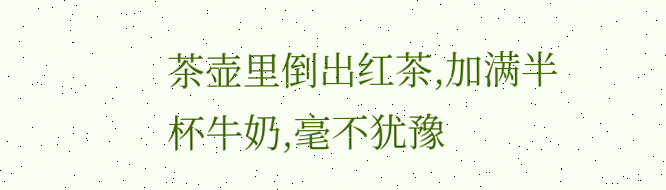茶壶里倒出红茶,加满半杯牛奶,毫不犹豫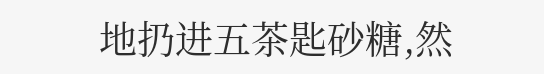地扔进五茶匙砂糖,然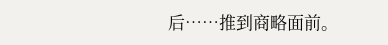后……推到商略面前。